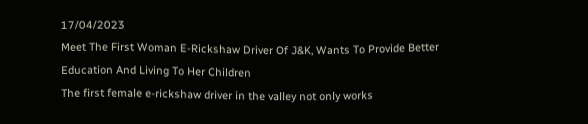17/04/2023
Meet The First Woman E-Rickshaw Driver Of J&K, Wants To Provide Better Education And Living To Her Children
The first female e-rickshaw driver in the valley not only works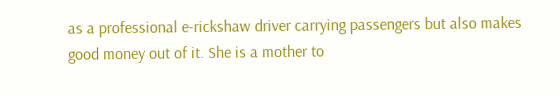as a professional e-rickshaw driver carrying passengers but also makes good money out of it. She is a mother to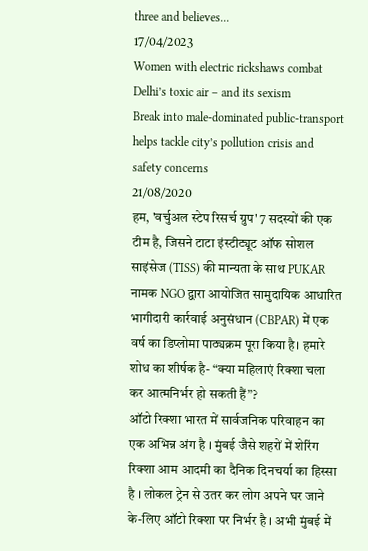three and believes...
17/04/2023
Women with electric rickshaws combat Delhi’s toxic air – and its sexism
Break into male-dominated public-transport helps tackle city’s pollution crisis and safety concerns
21/08/2020
हम, 'वर्चुअल स्टेप रिसर्च ग्रुप' 7 सदस्यों की एक टीम है, जिसने टाटा इंस्टीट्यूट ऑफ सोशल साइंसेज (TISS) की मान्यता के साथ PUKAR नामक NGO द्वारा आयोजित सामुदायिक आधारित भागीदारी कार्रवाई अनुसंधान (CBPAR) में एक वर्ष का डिप्लोमा पाठ्यक्रम पूरा किया है। हमारे शोध का शीर्षक है- “क्या महिलाएं रिक्शा चला कर आत्मनिर्भर हो सकती हैं”?
ऑटो रिक्शा भारत में सार्वजनिक परिवाहन का एक अभिन्न अंग है । मुंबई जैसे शहरों में शेरिंग रिक्शा आम आदमी का दैनिक दिनचर्या का हिस्सा है । लोकल ट्रेन से उतर कर लोग अपने घर जाने के-लिए ऑटो रिक्शा पर निर्भर है । अभी मुंबई में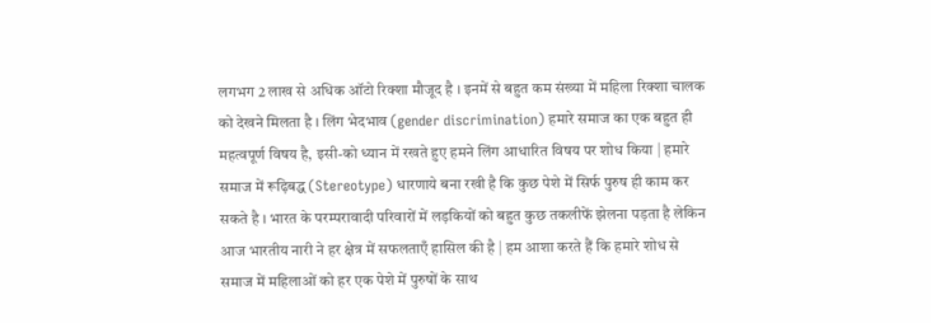लगभग 2 लाख से अधिक ऑटो रिक्शा मौजूद है । इनमें से बहुत कम संख्या में महिला रिक्शा चालक को देखने मिलता है । लिंग भेदभाव (gender discrimination) हमारे समाज का एक बहुत ही महत्वपूर्ण विषय है, इसी-को ध्यान में रखते हुए हमने लिंग आधारित विषय पर शोध किया | हमारे समाज में रूढ़िबद्ध (Stereotype) धारणाये बना रखी है कि कुछ पेशे में सिर्फ पुरुष ही काम कर सकते है । भारत के परम्परावादी परिवारों में लड़कियों को बहुत कुछ तकलीफें झेलना पड़ता है लेकिन आज भारतीय नारी ने हर क्षेत्र में सफलताएँ हासिल की है | हम आशा करते हैं कि हमारे शोध से समाज में महिलाओं को हर एक पेशे में पुरुषों के साथ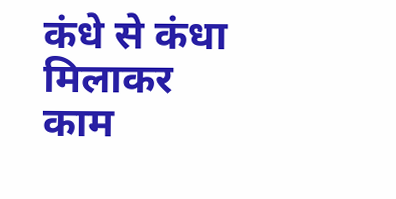कंधे से कंधा मिलाकर काम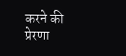करने की प्रेरणा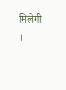मिलेगी ।